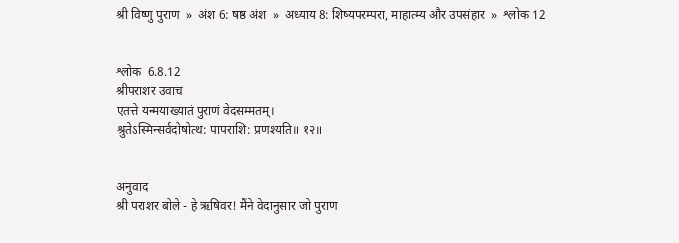श्री विष्णु पुराण  »  अंश 6: षष्ठ अंश  »  अध्याय 8: शिष्यपरम्परा, माहात्म्य और उपसंहार  »  श्लोक 12


श्लोक  6.8.12
श्रीपराशर उवाच
एतत्ते यन्मयाख्यातं पुराणं वेदसम्मतम्।
श्रुतेऽस्मिन्सर्वदोषोत्थ: पापराशि: प्रणश्यति॥ १२॥


अनुवाद
श्री पराशर बोले - हे ऋषिवर! मैंने वेदानुसार जो पुराण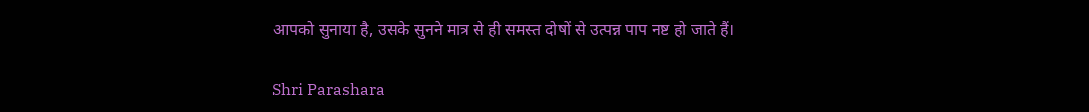आपको सुनाया है, उसके सुनने मात्र से ही समस्त दोषों से उत्पन्न पाप नष्ट हो जाते हैं।

Shri Parashara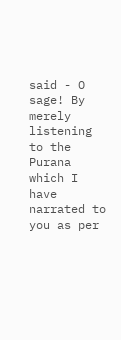said - O sage! By merely listening to the Purana which I have narrated to you as per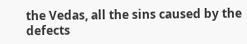the Vedas, all the sins caused by the defects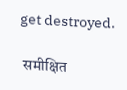get destroyed.

 समीक्षित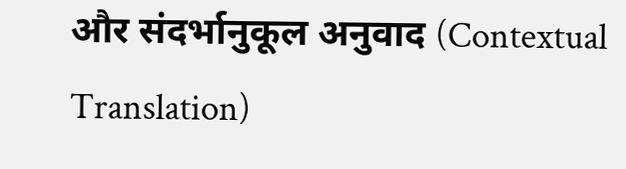और संदर्भानुकूल अनुवाद (Contextual Translation)